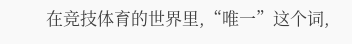在竞技体育的世界里,“唯一”这个词,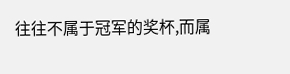往往不属于冠军的奖杯,而属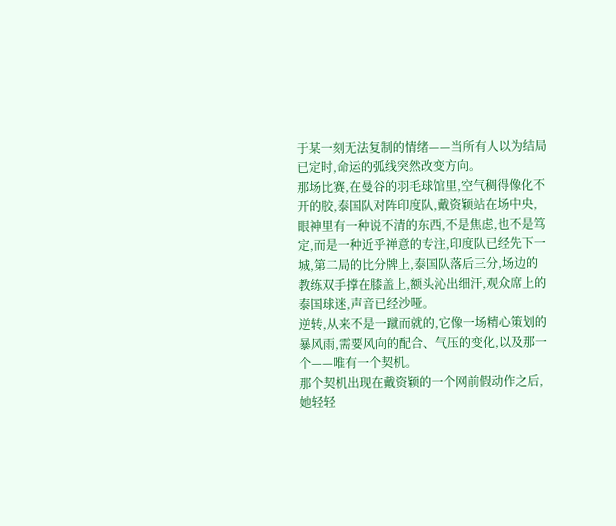于某一刻无法复制的情绪——当所有人以为结局已定时,命运的弧线突然改变方向。
那场比赛,在曼谷的羽毛球馆里,空气稠得像化不开的胶,泰国队对阵印度队,戴资颖站在场中央,眼神里有一种说不清的东西,不是焦虑,也不是笃定,而是一种近乎禅意的专注,印度队已经先下一城,第二局的比分牌上,泰国队落后三分,场边的教练双手撑在膝盖上,额头沁出细汗,观众席上的泰国球迷,声音已经沙哑。
逆转,从来不是一蹴而就的,它像一场精心策划的暴风雨,需要风向的配合、气压的变化,以及那一个——唯有一个契机。
那个契机出现在戴资颖的一个网前假动作之后,她轻轻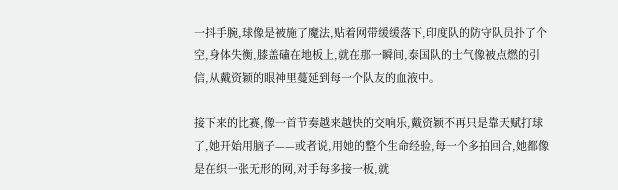一抖手腕,球像是被施了魔法,贴着网带缓缓落下,印度队的防守队员扑了个空,身体失衡,膝盖磕在地板上,就在那一瞬间,泰国队的士气像被点燃的引信,从戴资颖的眼神里蔓延到每一个队友的血液中。

接下来的比赛,像一首节奏越来越快的交响乐,戴资颖不再只是靠天赋打球了,她开始用脑子——或者说,用她的整个生命经验,每一个多拍回合,她都像是在织一张无形的网,对手每多接一板,就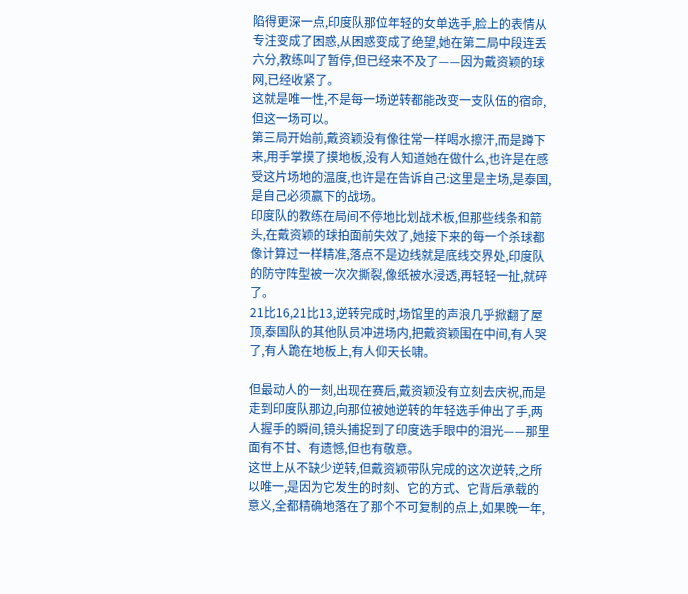陷得更深一点,印度队那位年轻的女单选手,脸上的表情从专注变成了困惑,从困惑变成了绝望,她在第二局中段连丢六分,教练叫了暂停,但已经来不及了——因为戴资颖的球网,已经收紧了。
这就是唯一性,不是每一场逆转都能改变一支队伍的宿命,但这一场可以。
第三局开始前,戴资颖没有像往常一样喝水擦汗,而是蹲下来,用手掌摸了摸地板,没有人知道她在做什么,也许是在感受这片场地的温度,也许是在告诉自己:这里是主场,是泰国,是自己必须赢下的战场。
印度队的教练在局间不停地比划战术板,但那些线条和箭头,在戴资颖的球拍面前失效了,她接下来的每一个杀球都像计算过一样精准,落点不是边线就是底线交界处,印度队的防守阵型被一次次撕裂,像纸被水浸透,再轻轻一扯,就碎了。
21比16,21比13,逆转完成时,场馆里的声浪几乎掀翻了屋顶,泰国队的其他队员冲进场内,把戴资颖围在中间,有人哭了,有人跪在地板上,有人仰天长啸。

但最动人的一刻,出现在赛后,戴资颖没有立刻去庆祝,而是走到印度队那边,向那位被她逆转的年轻选手伸出了手,两人握手的瞬间,镜头捕捉到了印度选手眼中的泪光——那里面有不甘、有遗憾,但也有敬意。
这世上从不缺少逆转,但戴资颖带队完成的这次逆转,之所以唯一,是因为它发生的时刻、它的方式、它背后承载的意义,全都精确地落在了那个不可复制的点上,如果晚一年,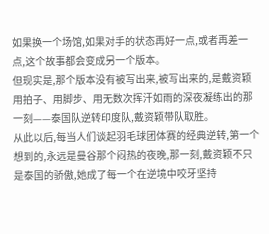如果换一个场馆,如果对手的状态再好一点,或者再差一点,这个故事都会变成另一个版本。
但现实是,那个版本没有被写出来,被写出来的,是戴资颖用拍子、用脚步、用无数次挥汗如雨的深夜凝练出的那一刻——泰国队逆转印度队,戴资颖带队取胜。
从此以后,每当人们谈起羽毛球团体赛的经典逆转,第一个想到的,永远是曼谷那个闷热的夜晚,那一刻,戴资颖不只是泰国的骄傲,她成了每一个在逆境中咬牙坚持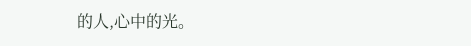的人,心中的光。